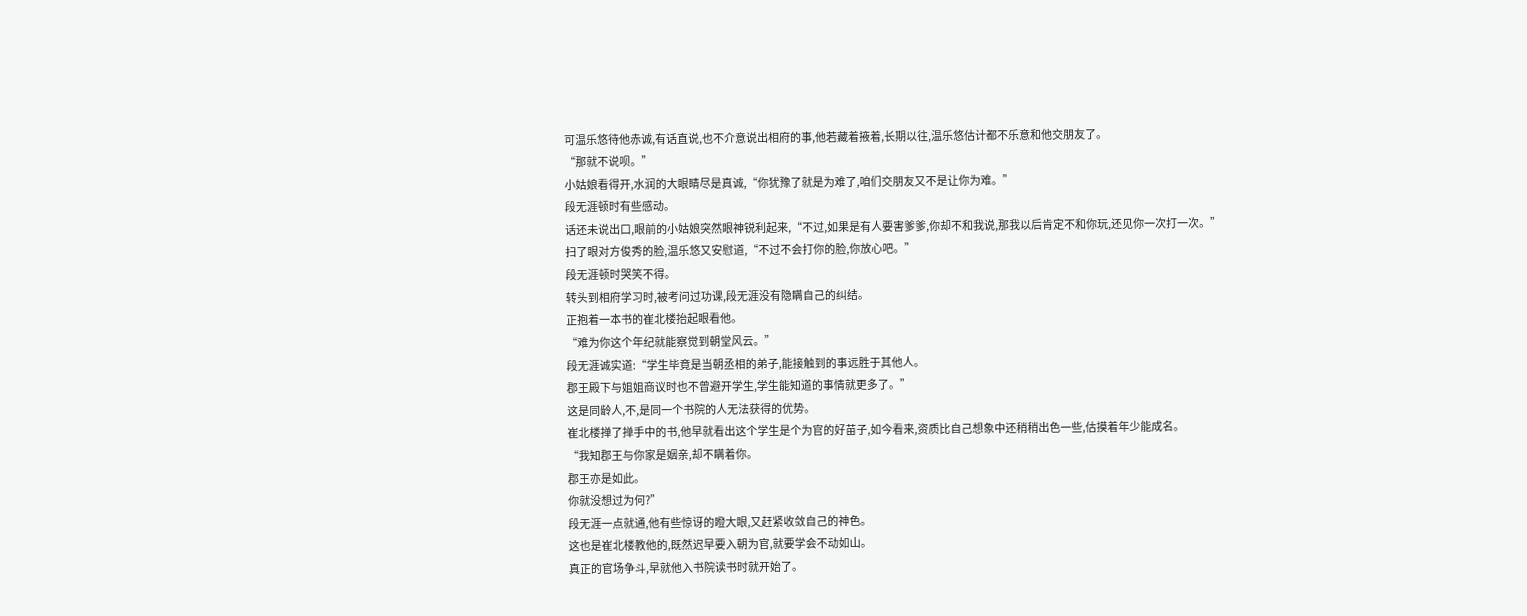可温乐悠待他赤诚,有话直说,也不介意说出相府的事,他若藏着掖着,长期以往,温乐悠估计都不乐意和他交朋友了。
“那就不说呗。”
小姑娘看得开,水润的大眼睛尽是真诚,“你犹豫了就是为难了,咱们交朋友又不是让你为难。”
段无涯顿时有些感动。
话还未说出口,眼前的小姑娘突然眼神锐利起来,“不过,如果是有人要害爹爹,你却不和我说,那我以后肯定不和你玩,还见你一次打一次。”
扫了眼对方俊秀的脸,温乐悠又安慰道,“不过不会打你的脸,你放心吧。”
段无涯顿时哭笑不得。
转头到相府学习时,被考问过功课,段无涯没有隐瞒自己的纠结。
正抱着一本书的崔北楼抬起眼看他。
“难为你这个年纪就能察觉到朝堂风云。”
段无涯诚实道:“学生毕竟是当朝丞相的弟子,能接触到的事远胜于其他人。
郡王殿下与姐姐商议时也不曾避开学生,学生能知道的事情就更多了。”
这是同龄人,不,是同一个书院的人无法获得的优势。
崔北楼掸了掸手中的书,他早就看出这个学生是个为官的好苗子,如今看来,资质比自己想象中还稍稍出色一些,估摸着年少能成名。
“我知郡王与你家是姻亲,却不瞒着你。
郡王亦是如此。
你就没想过为何?”
段无涯一点就通,他有些惊讶的瞪大眼,又赶紧收敛自己的神色。
这也是崔北楼教他的,既然迟早要入朝为官,就要学会不动如山。
真正的官场争斗,早就他入书院读书时就开始了。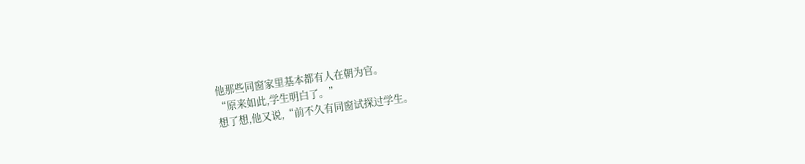他那些同窗家里基本都有人在朝为官。
“原来如此,学生明白了。”
想了想,他又说,“前不久有同窗试探过学生。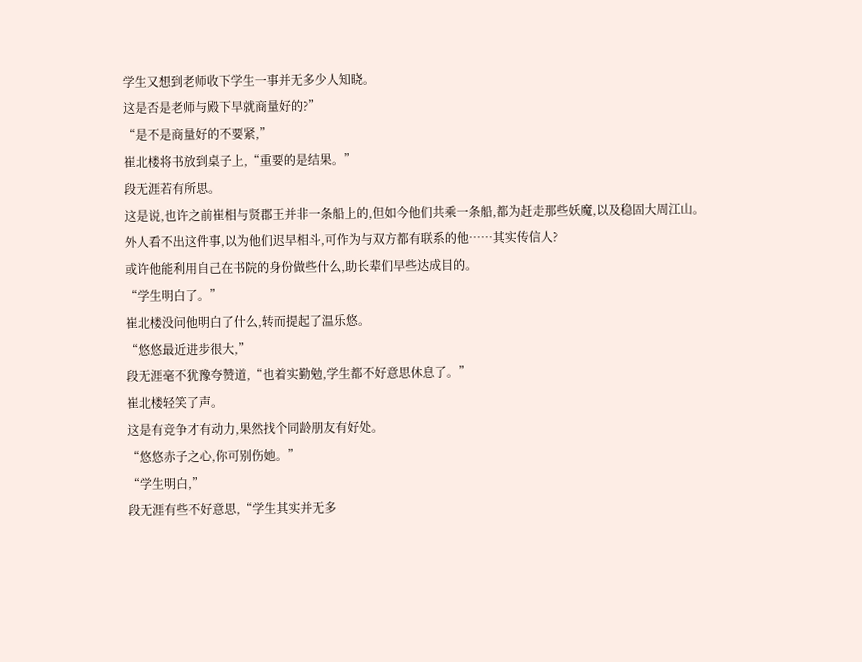学生又想到老师收下学生一事并无多少人知晓。
这是否是老师与殿下早就商量好的?”
“是不是商量好的不要紧,”
崔北楼将书放到桌子上,“重要的是结果。”
段无涯若有所思。
这是说,也许之前崔相与贤郡王并非一条船上的,但如今他们共乘一条船,都为赶走那些妖魔,以及稳固大周江山。
外人看不出这件事,以为他们迟早相斗,可作为与双方都有联系的他……其实传信人?
或许他能利用自己在书院的身份做些什么,助长辈们早些达成目的。
“学生明白了。”
崔北楼没问他明白了什么,转而提起了温乐悠。
“悠悠最近进步很大,”
段无涯毫不犹豫夸赞道,“也着实勤勉,学生都不好意思休息了。”
崔北楼轻笑了声。
这是有竞争才有动力,果然找个同龄朋友有好处。
“悠悠赤子之心,你可别伤她。”
“学生明白,”
段无涯有些不好意思,“学生其实并无多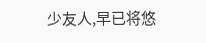少友人,早已将悠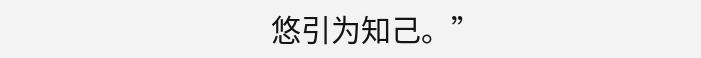悠引为知己。”